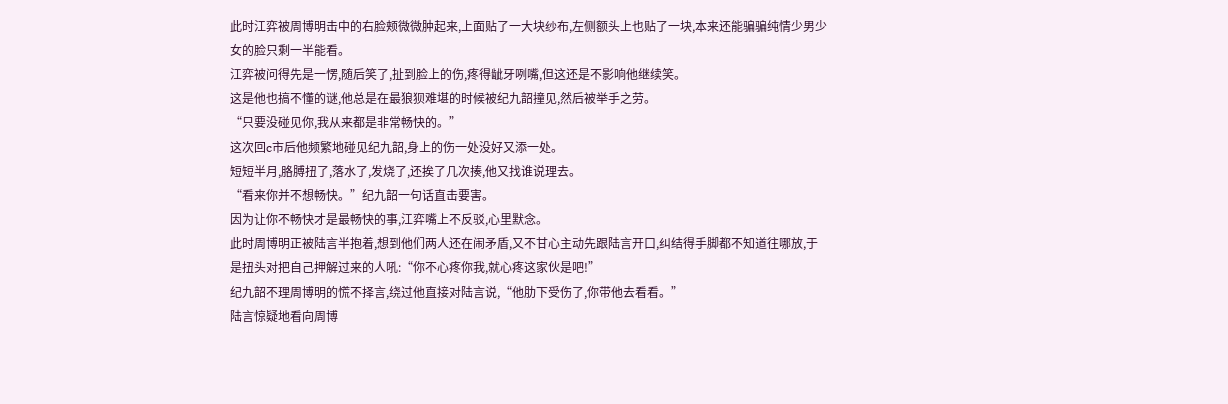此时江弈被周博明击中的右脸颊微微肿起来,上面贴了一大块纱布,左侧额头上也贴了一块,本来还能骗骗纯情少男少女的脸只剩一半能看。
江弈被问得先是一愣,随后笑了,扯到脸上的伤,疼得龇牙咧嘴,但这还是不影响他继续笑。
这是他也搞不懂的谜,他总是在最狼狈难堪的时候被纪九韶撞见,然后被举手之劳。
“只要没碰见你,我从来都是非常畅快的。”
这次回c市后他频繁地碰见纪九韶,身上的伤一处没好又添一处。
短短半月,胳膊扭了,落水了,发烧了,还挨了几次揍,他又找谁说理去。
“看来你并不想畅快。”纪九韶一句话直击要害。
因为让你不畅快才是最畅快的事,江弈嘴上不反驳,心里默念。
此时周博明正被陆言半抱着,想到他们两人还在闹矛盾,又不甘心主动先跟陆言开口,纠结得手脚都不知道往哪放,于是扭头对把自己押解过来的人吼:“你不心疼你我,就心疼这家伙是吧!”
纪九韶不理周博明的慌不择言,绕过他直接对陆言说,“他肋下受伤了,你带他去看看。”
陆言惊疑地看向周博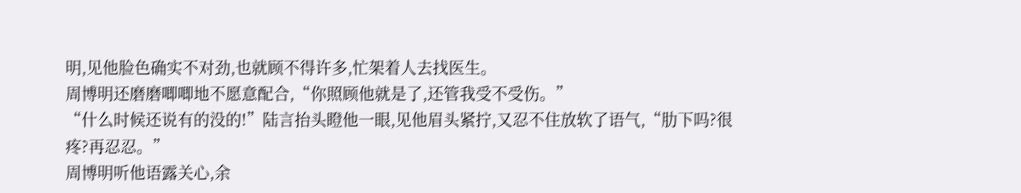明,见他脸色确实不对劲,也就顾不得许多,忙架着人去找医生。
周博明还磨磨唧唧地不愿意配合,“你照顾他就是了,还管我受不受伤。”
“什么时候还说有的没的!”陆言抬头瞪他一眼,见他眉头紧拧,又忍不住放软了语气,“肋下吗?很疼?再忍忍。”
周博明听他语露关心,余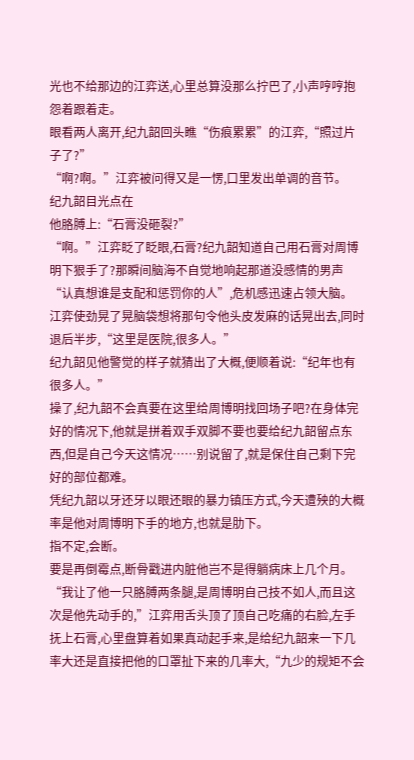光也不给那边的江弈送,心里总算没那么拧巴了,小声哼哼抱怨着跟着走。
眼看两人离开,纪九韶回头瞧“伤痕累累”的江弈,“照过片子了?”
“啊?啊。”江弈被问得又是一愣,口里发出单调的音节。
纪九韶目光点在
他胳膊上:“石膏没砸裂?”
“啊。”江弈眨了眨眼,石膏?纪九韶知道自己用石膏对周博明下狠手了?那瞬间脑海不自觉地响起那道没感情的男声“认真想谁是支配和惩罚你的人”,危机感迅速占领大脑。
江弈使劲晃了晃脑袋想将那句令他头皮发麻的话晃出去,同时退后半步,“这里是医院,很多人。”
纪九韶见他警觉的样子就猜出了大概,便顺着说:“纪年也有很多人。”
操了,纪九韶不会真要在这里给周博明找回场子吧?在身体完好的情况下,他就是拼着双手双脚不要也要给纪九韶留点东西,但是自己今天这情况……别说留了,就是保住自己剩下完好的部位都难。
凭纪九韶以牙还牙以眼还眼的暴力镇压方式,今天遭殃的大概率是他对周博明下手的地方,也就是肋下。
指不定,会断。
要是再倒霉点,断骨戳进内脏他岂不是得躺病床上几个月。
“我让了他一只胳膊两条腿,是周博明自己技不如人,而且这次是他先动手的,”江弈用舌头顶了顶自己吃痛的右脸,左手抚上石膏,心里盘算着如果真动起手来,是给纪九韶来一下几率大还是直接把他的口罩扯下来的几率大,“九少的规矩不会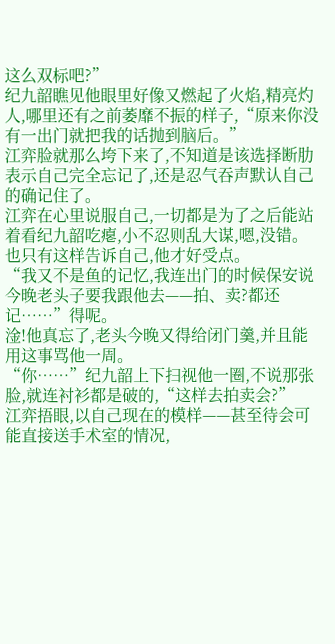这么双标吧?”
纪九韶瞧见他眼里好像又燃起了火焰,精亮灼人,哪里还有之前萎靡不振的样子,“原来你没有一出门就把我的话抛到脑后。”
江弈脸就那么垮下来了,不知道是该选择断肋表示自己完全忘记了,还是忍气吞声默认自己的确记住了。
江弈在心里说服自己,一切都是为了之后能站着看纪九韶吃瘪,小不忍则乱大谋,嗯,没错。也只有这样告诉自己,他才好受点。
“我又不是鱼的记忆,我连出门的时候保安说今晚老头子要我跟他去——拍、卖?都还记……”得呢。
淦!他真忘了,老头今晚又得给闭门羹,并且能用这事骂他一周。
“你……”纪九韶上下扫视他一圈,不说那张脸,就连衬衫都是破的,“这样去拍卖会?”
江弈捂眼,以自己现在的模样——甚至待会可能直接送手术室的情况,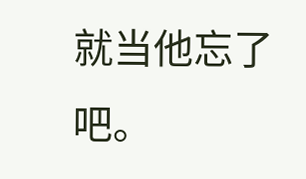就当他忘了吧。